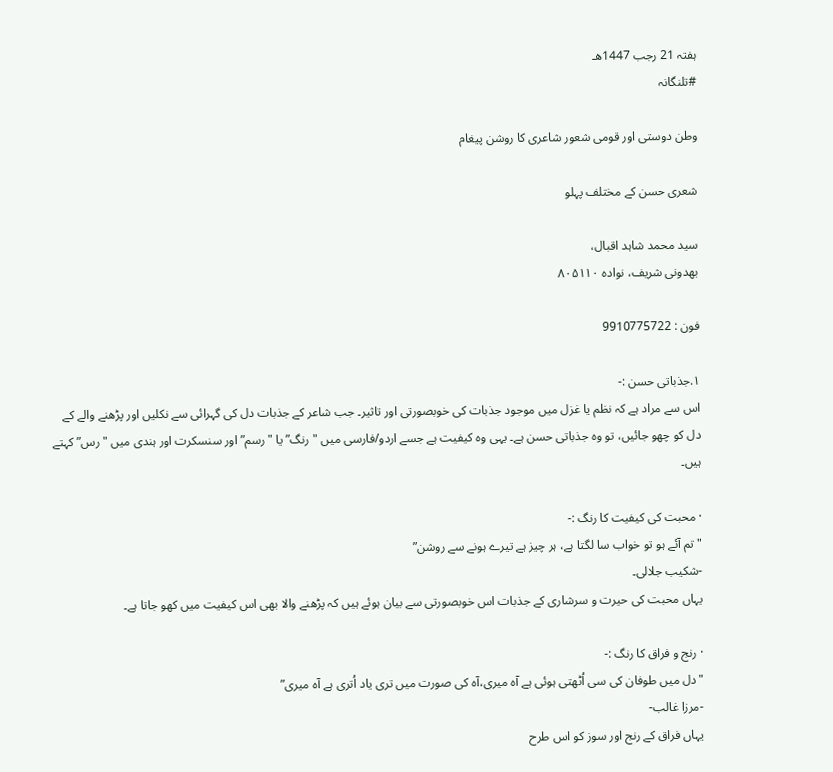ہفتہ 21 رجب 1447هـ
#تلنگانہ

وطن دوستی اور قومی شعور شاعری کا روشن پیغام

شعری حسن کے مختلف پہلو

سید محمد شاہد اقبال،
بھدونی شریف، نوادہ ۸۰۵۱۱۰

فون : 9910775722

١.جذباتی حسن :-
اس سے مراد ہے کہ نظم یا غزل میں موجود جذبات کی خوبصورتی اور تاثیر۔ جب شاعر کے جذبات دل کی گہرائی سے نکلیں اور پڑھنے والے کے دل کو چھو جائیں، تو وہ جذباتی حسن ہے۔ یہی وہ کیفیت ہے جسے اردو/فارسی میں "رنگ” یا "رسم” اور سنسکرت اور ہندی میں "رس” کہتے ہیں۔

· محبت کی کیفیت کا رنگ :-
"تم آئے ہو تو خواب سا لگتا ہے، ہر چیز ہے تیرے ہونے سے روشن”
-شکیب جلالی۔
یہاں محبت کی حیرت و سرشاری کے جذبات اس خوبصورتی سے بیان ہوئے ہیں کہ پڑھنے والا بھی اس کیفیت میں کھو جاتا ہے۔

· رنج و فراق کا رنگ :-
"دل میں طوفان کی سی اُٹھتی ہوئی ہے آہ میری،آہ کی صورت میں تری یاد اُتری ہے آہ میری”
-مرزا غالب-
یہاں فراق کے رنج اور سوز کو اس طرح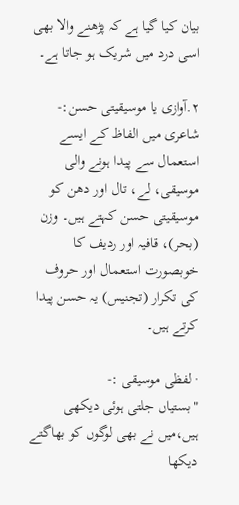بیان کیا گیا ہے کہ پڑھنے والا بھی اسی درد میں شریک ہو جاتا ہے۔

٢.آوازی یا موسیقیتی حسن:-
شاعری میں الفاظ کے ایسے استعمال سے پیدا ہونے والی موسیقی، لے، تال اور دھن کو موسیقیتی حسن کہتے ہیں۔ وزن (بحر)، قافیہ اور ردیف کا خوبصورت استعمال اور حروف کی تکرار (تجنیس) یہ حسن پیدا کرتے ہیں۔

· لفظی موسیقی :-
"بستیاں جلتی ہوئی دیکھی ہیں،میں نے بھی لوگوں کو بھاگتے دیکھا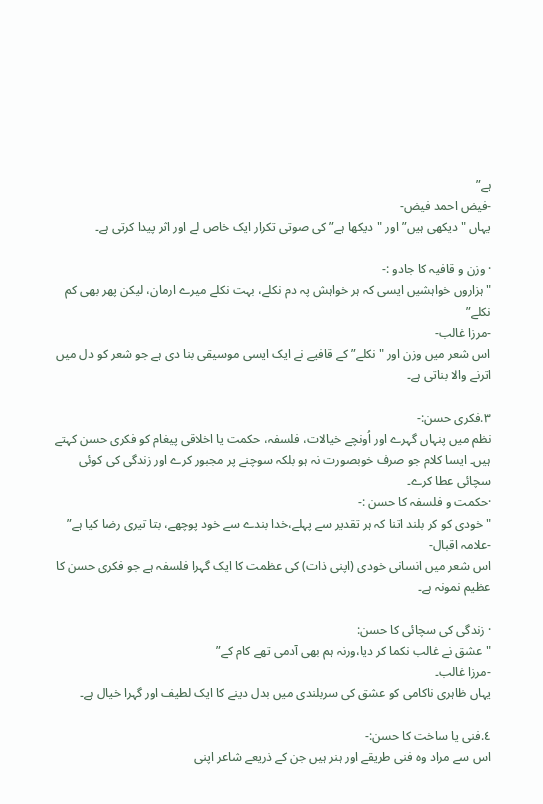ہے”
-فیض احمد فیض-
یہاں "دیکھی ہیں” اور "دیکھا ہے” کی صوتی تکرار ایک خاص لے اور اثر پیدا کرتی ہے۔

· وزن و قافیہ کا جادو :-
"ہزاروں خواہشیں ایسی کہ ہر خواہش پہ دم نکلے، بہت نکلے میرے ارمان، لیکن پھر بھی کم نکلے”
-مرزا غالب-
اس شعر میں وزن اور "نکلے” کے قافیے نے ایک ایسی موسیقی بنا دی ہے جو شعر کو دل میں اترنے والا بناتی ہے۔

٣.فکری حسن:-
نظم میں پنہاں گہرے اور اُونچے خیالات، فلسفہ، حکمت یا اخلاقی پیغام کو فکری حسن کہتے ہیں۔ ایسا کلام جو صرف خوبصورت نہ ہو بلکہ سوچنے پر مجبور کرے اور زندگی کی کوئی سچائی عطا کرے۔
·حکمت و فلسفہ کا حسن :-
"خودی کو کر بلند اتنا کہ ہر تقدیر سے پہلے،خدا بندے سے خود پوچھے، بتا تیری رضا کیا ہے”
-علامہ اقبال-
اس شعر میں انسانی خودی (اپنی ذات) کی عظمت کا ایک گہرا فلسفہ ہے جو فکری حسن کا عظیم نمونہ ہے۔

· زندگی کی سچائی کا حسن:
"عشق نے غالب نکما کر دیا،ورنہ ہم بھی آدمی تھے کام کے”
-مرزا غالب۔
یہاں ظاہری ناکامی کو عشق کی سربلندی میں بدل دینے کا ایک لطیف اور گہرا خیال ہے۔

٤.فنی یا ساخت کا حسن:-
اس سے مراد وہ فنی طریقے اور ہنر ہیں جن کے ذریعے شاعر اپنی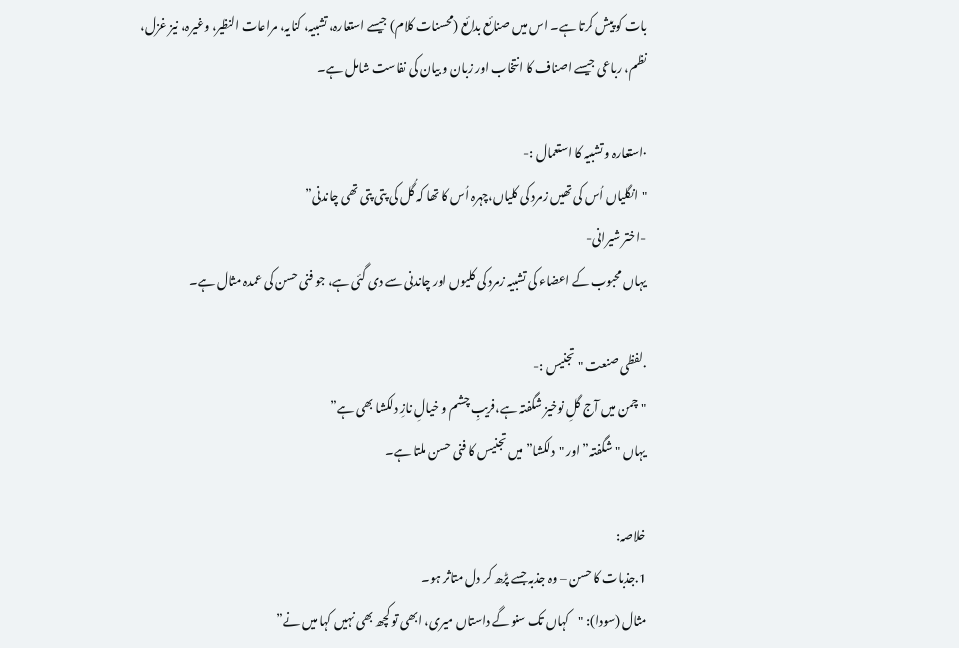بات کو پیش کرتا ہے۔ اس میں صنائع بدائع (محسنات کلام) جیسے استعارہ، تشبیہ، کنایہ، مراعات النظیر، وغیرہ، نیز غزل، نظم، رباعی جیسے اصناف کا انتخاب اور زبان و بیان کی نفاست شامل ہے۔

·استعارہ و تشبیہ کا استعمال :-
"انگلیاں اُس کی تھیں زمرد کی کلیاں،چہرہ اُس کا تھا کہ گُل کی پتی پتی تھی چاندنی”
-اختر شیرانی-
یہاں محبوب کے اعضاء کی تشبیہ زمرد کی کلیوں اور چاندنی سے دی گئی ہے، جو فنی حسن کی عمدہ مثال ہے۔

·لفظی صنعت "تجنیس :-
"چمن میں آج گلِ نوخیز شگفتہ ہے،فریبِ چشم و خیالِ نازِ دلکشا بھی ہے”
یہاں "شگفتہ” اور "دلکشا” میں تجنیس کا فنی حسن ملتا ہے۔

خلاصہ:
1.جذبات کا حسن – وہ جذبہ جسے پڑھ کر دل متاثر ہو۔
مثال (سودا): "کہاں تک سنو گے داستاں میری، ابھی تو کچھ بھی نہیں کہا میں نے”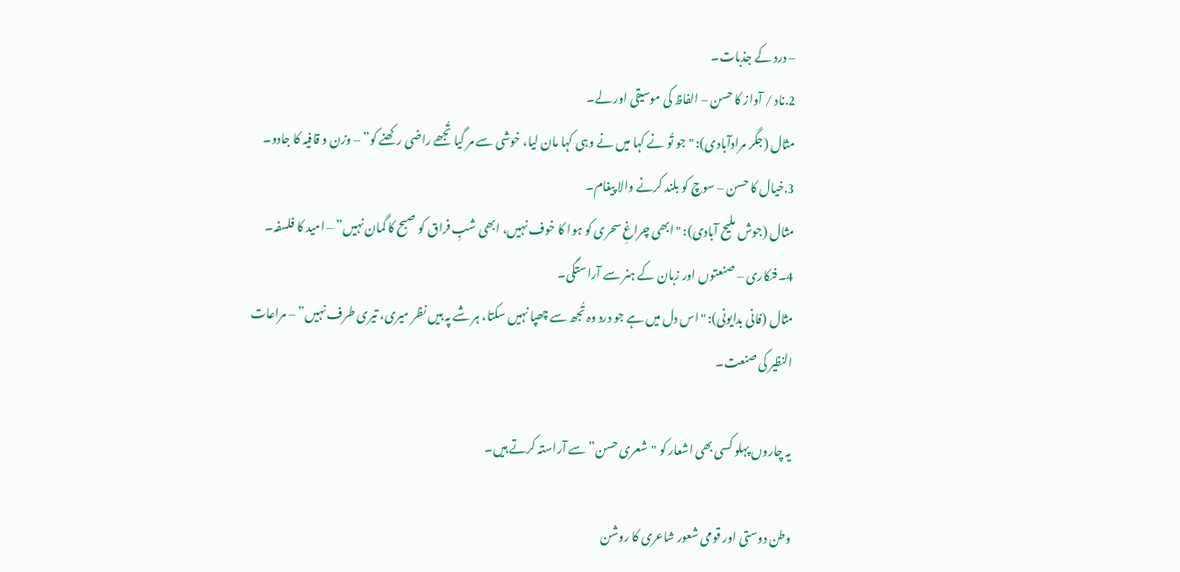– درد کے جذبات۔
2.ناد / آواز کا حسن – الفاظ کی موسیقی اور لے۔
مثال (جگر مرادآبادی): "جو تُو نے کہا میں نے وہی کہا مان لیا، خوشی سے مر گیا تُجھے راضی رکھنے کو” – وزن و قافیہ کا جادو۔
3.خیال کا حسن – سوچ کو بلند کرنے والا پیغام۔
مثال (جوش ملیح آبادی): "ابھی چراغِ سحری کو ہوا کا خوف نہیں، ابھی شبِ فراق کو صبح کا گمان نہیں” – امید کا فلسفہ۔
4۔فنکاری – صنعتوں اور زبان کے ہنر سے آراستگی۔
مثال (فانی بدایونی): "اس دل میں ہے جو درد وہ تُجھ سے چھپا نہیں سکتا، ہر شے پہ ہیں نظر میری، تیری طرف نہیں” – مراعات النظیر کی صنعت۔

یہ چاروں پہلو کسی بھی اشعار کو "شعری حسن” سے آراستہ کرتے ہیں۔

وطن دوستی اور قومی شعور شاعری کا روشن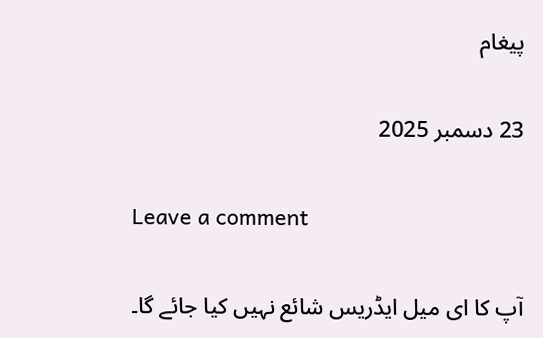پیغام

23 دسمبر 2025

Leave a comment

آپ کا ای میل ایڈریس شائع نہیں کیا جائے گا۔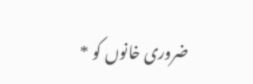ضروری خانوں کو *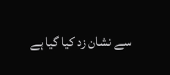سے نشان زد کیا گیا ہے